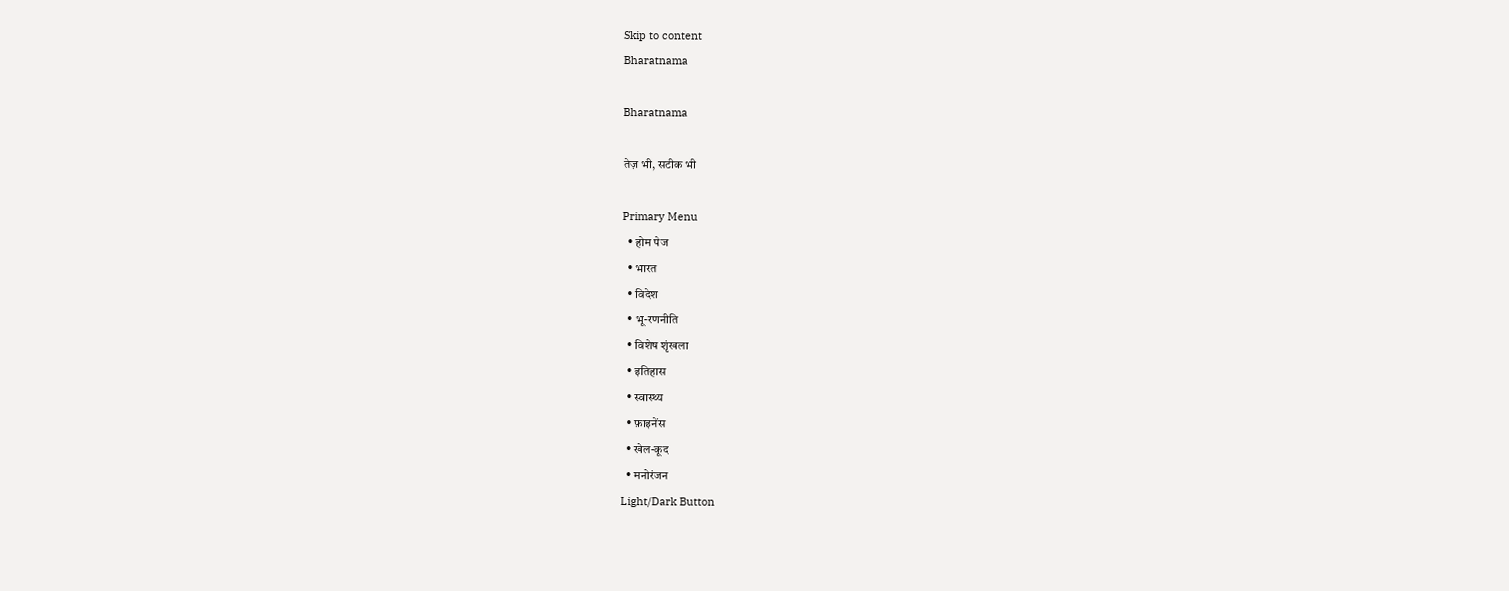Skip to content
Bharatnama

Bharatnama

तेज़ भी, सटीक भी

Primary Menu
  • होम पेज
  • भारत
  • विदेश
  • भू-रणनीति
  • विशेष शृंखला
  • इतिहास
  • स्वास्थ्य
  • फ़ाइनेंस
  • खेल-कूद
  • मनोरंजन
Light/Dark Button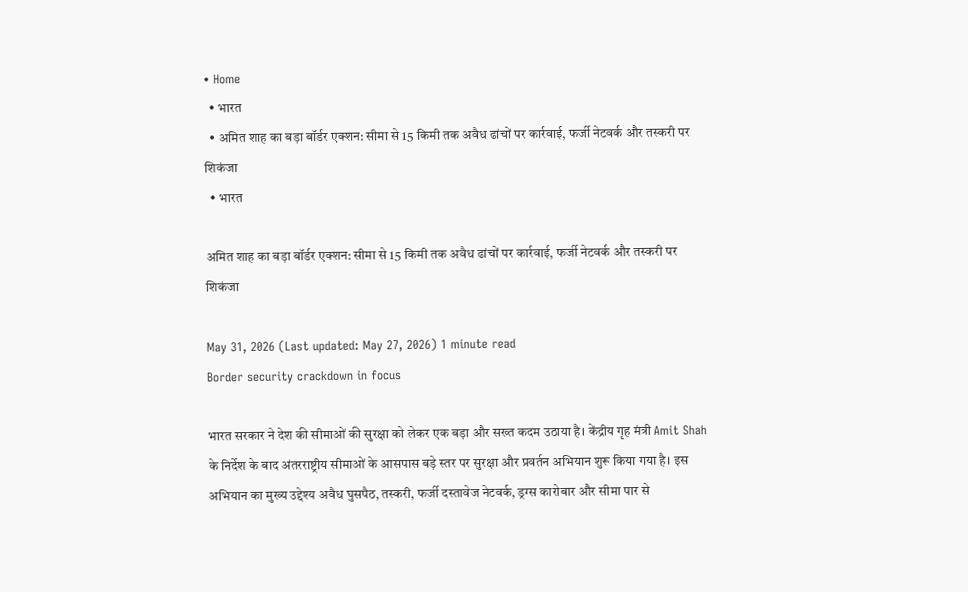• Home
  • भारत
  • अमित शाह का बड़ा बॉर्डर एक्शन: सीमा से 15 किमी तक अवैध ढांचों पर कार्रवाई, फर्जी नेटवर्क और तस्करी पर शिकंजा
  • भारत

अमित शाह का बड़ा बॉर्डर एक्शन: सीमा से 15 किमी तक अवैध ढांचों पर कार्रवाई, फर्जी नेटवर्क और तस्करी पर शिकंजा

May 31, 2026 (Last updated: May 27, 2026) 1 minute read
Border security crackdown in focus

भारत सरकार ने देश की सीमाओं की सुरक्षा को लेकर एक बड़ा और सख्त कदम उठाया है। केंद्रीय गृह मंत्री Amit Shah के निर्देश के बाद अंतरराष्ट्रीय सीमाओं के आसपास बड़े स्तर पर सुरक्षा और प्रवर्तन अभियान शुरू किया गया है। इस अभियान का मुख्य उद्देश्य अवैध घुसपैठ, तस्करी, फर्जी दस्तावेज नेटवर्क, ड्रग्स कारोबार और सीमा पार से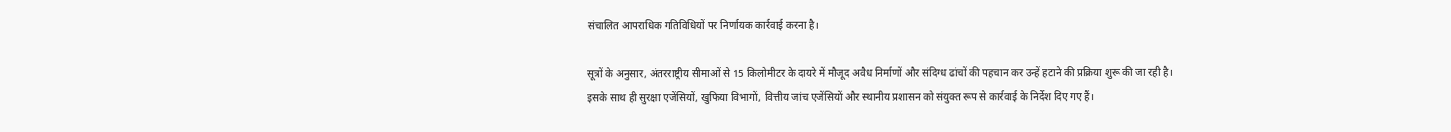संचालित आपराधिक गतिविधियों पर निर्णायक कार्रवाई करना है।

सूत्रों के अनुसार, अंतरराष्ट्रीय सीमाओं से 15 किलोमीटर के दायरे में मौजूद अवैध निर्माणों और संदिग्ध ढांचों की पहचान कर उन्हें हटाने की प्रक्रिया शुरू की जा रही है। इसके साथ ही सुरक्षा एजेंसियों, खुफिया विभागों, वित्तीय जांच एजेंसियों और स्थानीय प्रशासन को संयुक्त रूप से कार्रवाई के निर्देश दिए गए हैं।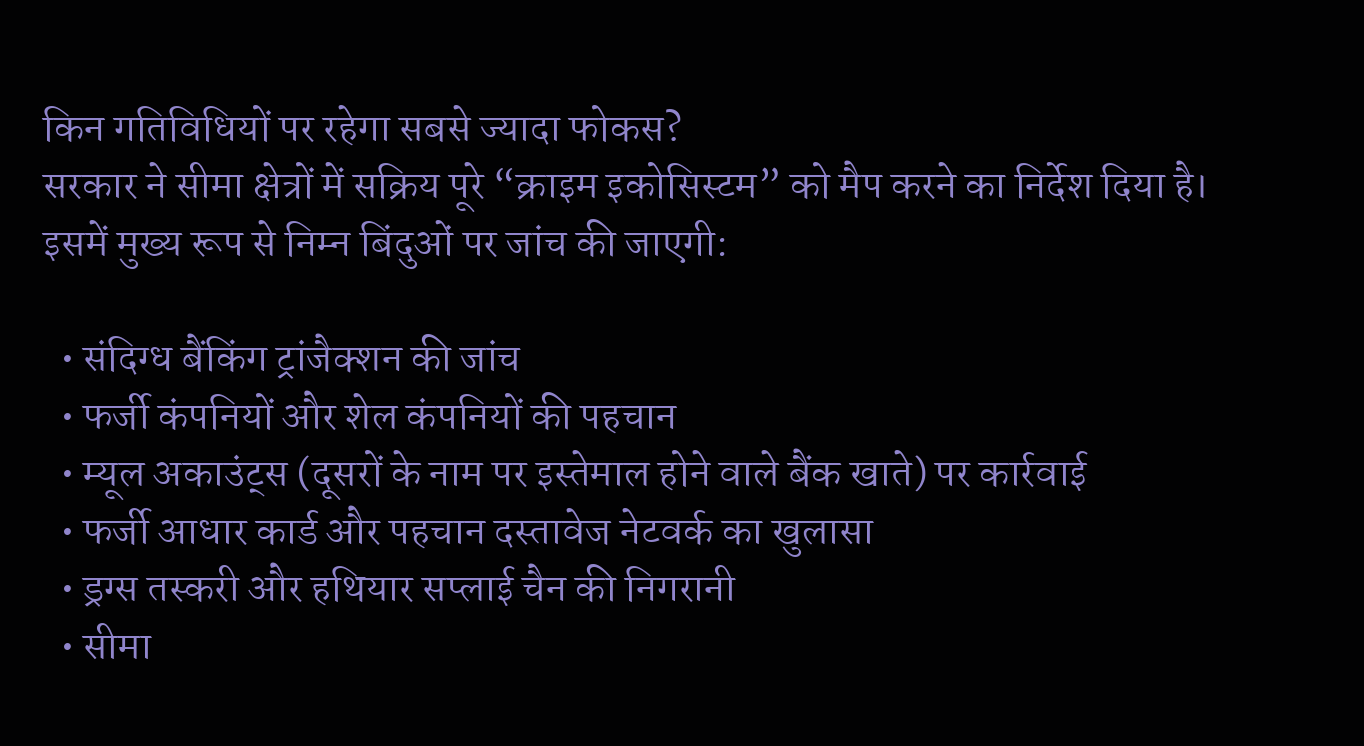किन गतिविधियों पर रहेगा सबसे ज्यादा फोकस?
सरकार ने सीमा क्षेत्रों में सक्रिय पूरे “क्राइम इकोसिस्टम” को मैप करने का निर्देश दिया है। इसमें मुख्य रूप से निम्न बिंदुओं पर जांच की जाएगी:

  • संदिग्ध बैंकिंग ट्रांजैक्शन की जांच
  • फर्जी कंपनियों और शेल कंपनियों की पहचान
  • म्यूल अकाउंट्स (दूसरों के नाम पर इस्तेमाल होने वाले बैंक खाते) पर कार्रवाई
  • फर्जी आधार कार्ड और पहचान दस्तावेज नेटवर्क का खुलासा
  • ड्रग्स तस्करी और हथियार सप्लाई चैन की निगरानी
  • सीमा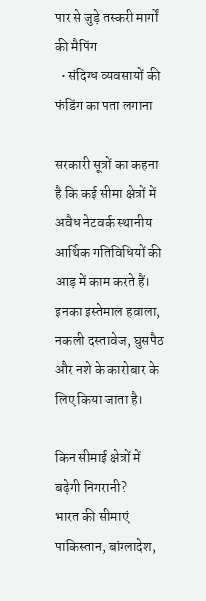पार से जुड़े तस्करी मार्गों की मैपिंग
  • संदिग्ध व्यवसायों की फंडिंग का पता लगाना

सरकारी सूत्रों का कहना है कि कई सीमा क्षेत्रों में अवैध नेटवर्क स्थानीय आर्थिक गतिविधियों की आड़ में काम करते हैं। इनका इस्तेमाल हवाला, नकली दस्तावेज, घुसपैठ और नशे के कारोबार के लिए किया जाता है।

किन सीमाई क्षेत्रों में बढ़ेगी निगरानी?
भारत की सीमाएं पाकिस्तान, बांग्लादेश,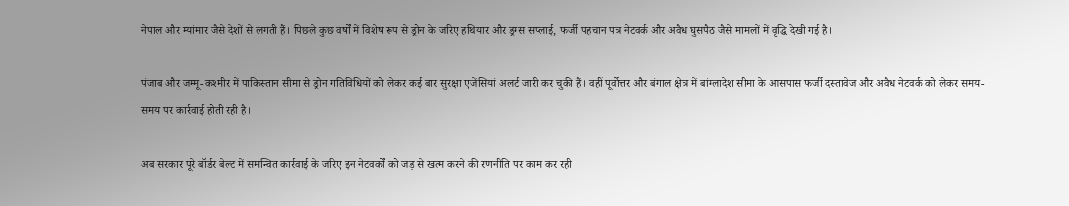नेपाल और म्यांमार जैसे देशों से लगती हैं। पिछले कुछ वर्षों में विशेष रूप से ड्रोन के जरिए हथियार और ड्रग्स सप्लाई, फर्जी पहचान पत्र नेटवर्क और अवैध घुसपैठ जैसे मामलों में वृद्धि देखी गई है।

पंजाब और जम्मू-कश्मीर में पाकिस्तान सीमा से ड्रोन गतिविधियों को लेकर कई बार सुरक्षा एजेंसियां अलर्ट जारी कर चुकी हैं। वहीं पूर्वोत्तर और बंगाल क्षेत्र में बांग्लादेश सीमा के आसपास फर्जी दस्तावेज और अवैध नेटवर्क को लेकर समय-समय पर कार्रवाई होती रही है।

अब सरकार पूरे बॉर्डर बेल्ट में समन्वित कार्रवाई के जरिए इन नेटवर्कों को जड़ से खत्म करने की रणनीति पर काम कर रही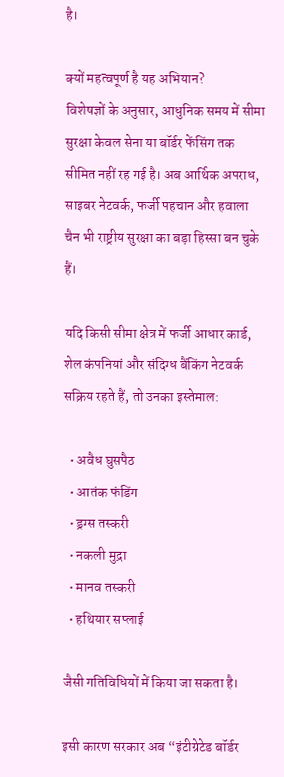है।

क्यों महत्वपूर्ण है यह अभियान?
विशेषज्ञों के अनुसार, आधुनिक समय में सीमा सुरक्षा केवल सेना या बॉर्डर फेंसिंग तक सीमित नहीं रह गई है। अब आर्थिक अपराध, साइबर नेटवर्क, फर्जी पहचान और हवाला चैन भी राष्ट्रीय सुरक्षा का बड़ा हिस्सा बन चुके हैं।

यदि किसी सीमा क्षेत्र में फर्जी आधार कार्ड, शेल कंपनियां और संदिग्ध बैंकिंग नेटवर्क सक्रिय रहते हैं, तो उनका इस्तेमाल:

  • अवैध घुसपैठ
  • आतंक फंडिंग
  • ड्रग्स तस्करी
  • नकली मुद्रा
  • मानव तस्करी
  • हथियार सप्लाई

जैसी गतिविधियों में किया जा सकता है।

इसी कारण सरकार अब “इंटीग्रेटेड बॉर्डर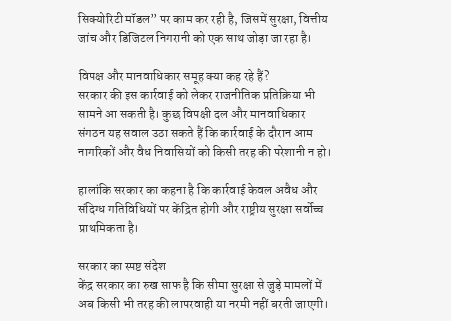सिक्योरिटी मॉडल” पर काम कर रही है, जिसमें सुरक्षा, वित्तीय जांच और डिजिटल निगरानी को एक साथ जोड़ा जा रहा है।

विपक्ष और मानवाधिकार समूह क्या कह रहे हैं?
सरकार की इस कार्रवाई को लेकर राजनीतिक प्रतिक्रिया भी सामने आ सकती है। कुछ विपक्षी दल और मानवाधिकार संगठन यह सवाल उठा सकते हैं कि कार्रवाई के दौरान आम नागरिकों और वैध निवासियों को किसी तरह की परेशानी न हो।

हालांकि सरकार का कहना है कि कार्रवाई केवल अवैध और संदिग्ध गतिविधियों पर केंद्रित होगी और राष्ट्रीय सुरक्षा सर्वोच्च प्राथमिकता है।

सरकार का स्पष्ट संदेश
केंद्र सरकार का रुख साफ है कि सीमा सुरक्षा से जुड़े मामलों में अब किसी भी तरह की लापरवाही या नरमी नहीं बरती जाएगी।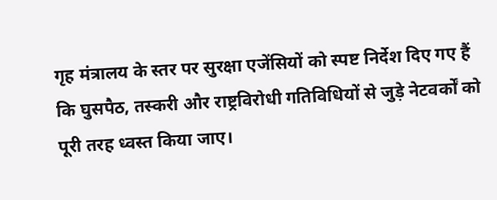गृह मंत्रालय के स्तर पर सुरक्षा एजेंसियों को स्पष्ट निर्देश दिए गए हैं कि घुसपैठ, तस्करी और राष्ट्रविरोधी गतिविधियों से जुड़े नेटवर्कों को पूरी तरह ध्वस्त किया जाए।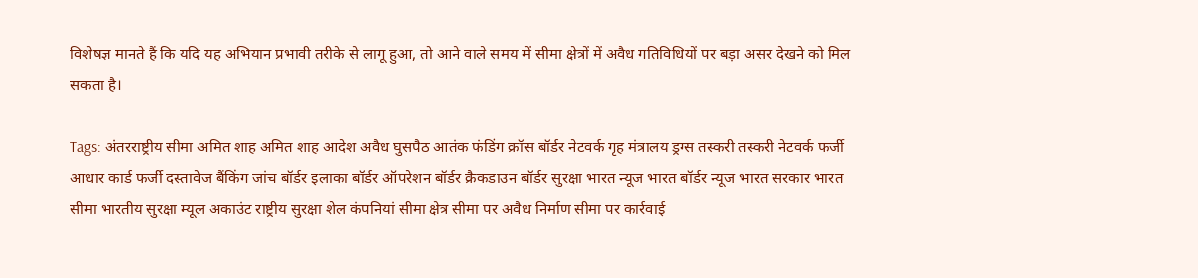विशेषज्ञ मानते हैं कि यदि यह अभियान प्रभावी तरीके से लागू हुआ, तो आने वाले समय में सीमा क्षेत्रों में अवैध गतिविधियों पर बड़ा असर देखने को मिल सकता है।

Tags: अंतरराष्ट्रीय सीमा अमित शाह अमित शाह आदेश अवैध घुसपैठ आतंक फंडिंग क्रॉस बॉर्डर नेटवर्क गृह मंत्रालय ड्रग्स तस्करी तस्करी नेटवर्क फर्जी आधार कार्ड फर्जी दस्तावेज बैंकिंग जांच बॉर्डर इलाका बॉर्डर ऑपरेशन बॉर्डर क्रैकडाउन बॉर्डर सुरक्षा भारत न्यूज भारत बॉर्डर न्यूज भारत सरकार भारत सीमा भारतीय सुरक्षा म्यूल अकाउंट राष्ट्रीय सुरक्षा शेल कंपनियां सीमा क्षेत्र सीमा पर अवैध निर्माण सीमा पर कार्रवाई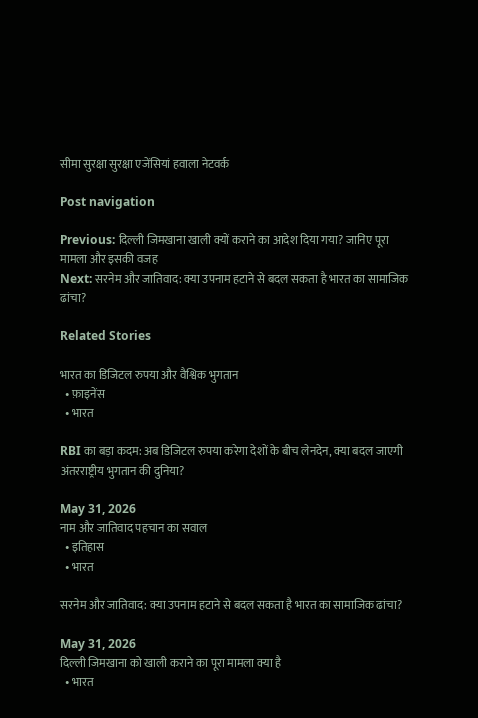सीमा सुरक्षा सुरक्षा एजेंसियां हवाला नेटवर्क

Post navigation

Previous: दिल्ली जिमखाना खाली क्यों कराने का आदेश दिया गया? जानिए पूरा मामला और इसकी वजह
Next: सरनेम और जातिवाद: क्या उपनाम हटाने से बदल सकता है भारत का सामाजिक ढांचा?

Related Stories

भारत का डिजिटल रुपया और वैश्विक भुगतान
  • फ़ाइनेंस
  • भारत

RBI का बड़ा कदम: अब डिजिटल रुपया करेगा देशों के बीच लेनदेन, क्या बदल जाएगी अंतरराष्ट्रीय भुगतान की दुनिया?

May 31, 2026
नाम और जातिवाद पहचान का सवाल
  • इतिहास
  • भारत

सरनेम और जातिवाद: क्या उपनाम हटाने से बदल सकता है भारत का सामाजिक ढांचा?

May 31, 2026
दिल्ली जिमखाना को खाली कराने का पूरा मामला क्या है
  • भारत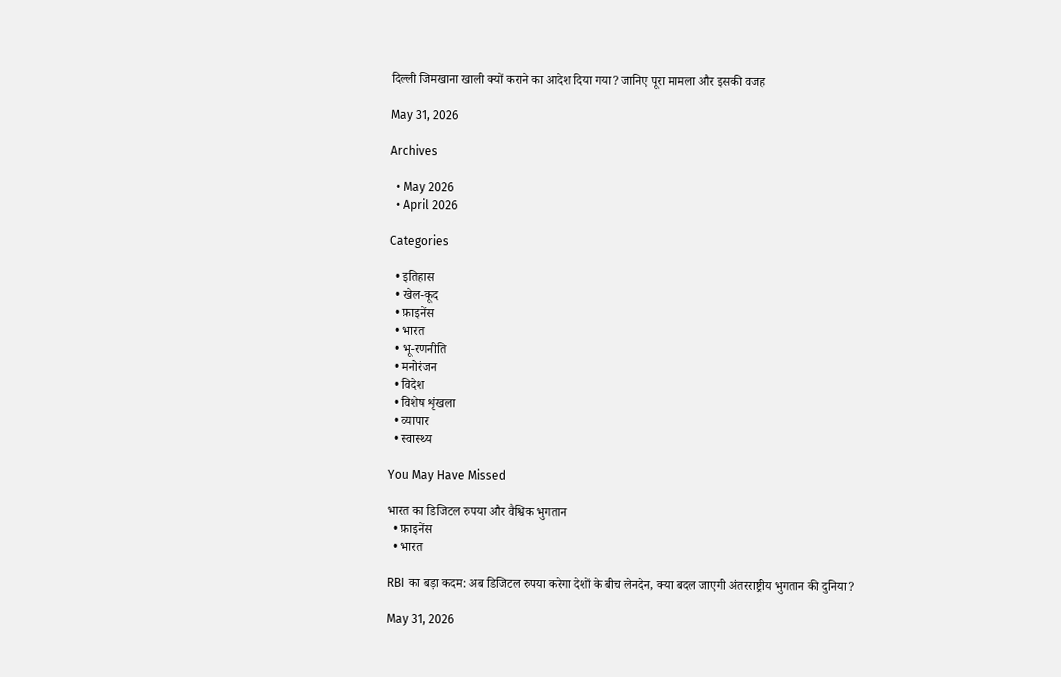दिल्ली जिमखाना खाली क्यों कराने का आदेश दिया गया? जानिए पूरा मामला और इसकी वजह

May 31, 2026

Archives

  • May 2026
  • April 2026

Categories

  • इतिहास
  • खेल-कूद
  • फ़ाइनेंस
  • भारत
  • भू-रणनीति
  • मनोरंजन
  • विदेश
  • विशेष शृंखला
  • व्यापार
  • स्वास्थ्य

You May Have Missed

भारत का डिजिटल रुपया और वैश्विक भुगतान
  • फ़ाइनेंस
  • भारत

RBI का बड़ा कदम: अब डिजिटल रुपया करेगा देशों के बीच लेनदेन, क्या बदल जाएगी अंतरराष्ट्रीय भुगतान की दुनिया?

May 31, 2026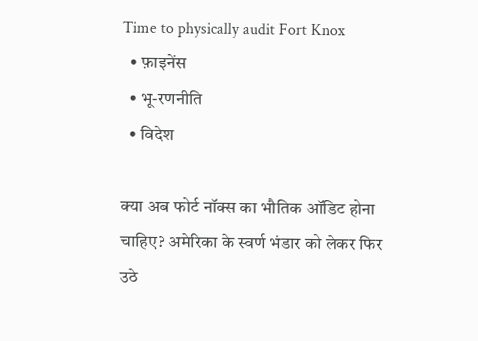Time to physically audit Fort Knox
  • फ़ाइनेंस
  • भू-रणनीति
  • विदेश

क्या अब फोर्ट नॉक्स का भौतिक ऑडिट होना चाहिए? अमेरिका के स्वर्ण भंडार को लेकर फिर उठे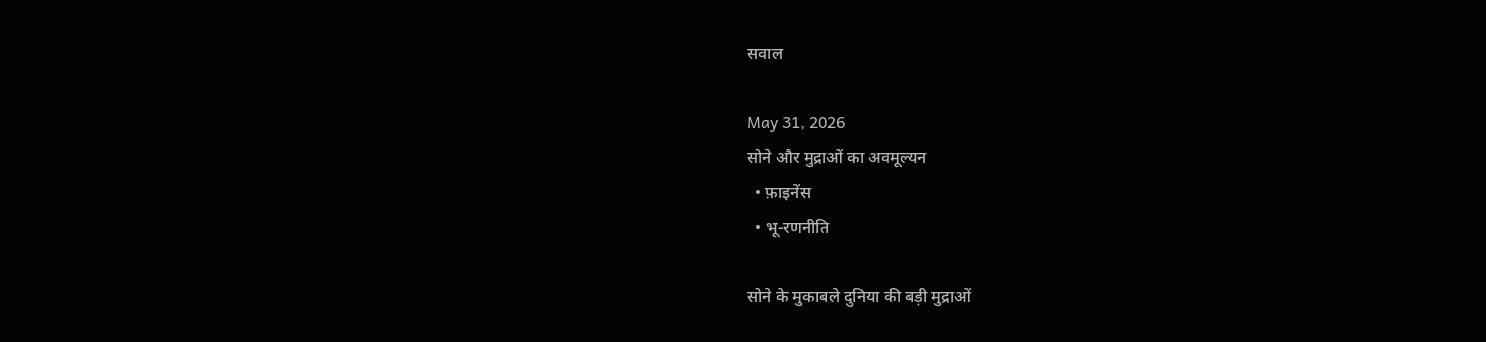सवाल

May 31, 2026
सोने और मुद्राओं का अवमूल्यन
  • फ़ाइनेंस
  • भू-रणनीति

सोने के मुकाबले दुनिया की बड़ी मुद्राओं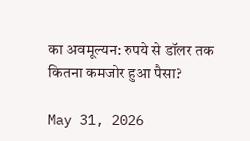का अवमूल्यन: रुपये से डॉलर तक कितना कमजोर हुआ पैसा?

May 31, 2026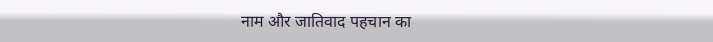नाम और जातिवाद पहचान का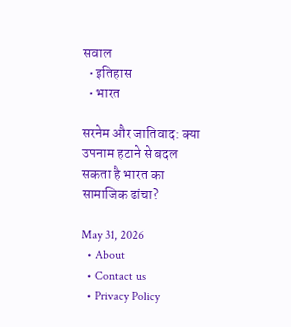सवाल
  • इतिहास
  • भारत

सरनेम और जातिवाद: क्या उपनाम हटाने से बदल सकता है भारत का सामाजिक ढांचा?

May 31, 2026
  • About
  • Contact us
  • Privacy Policy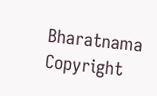Bharatnama Copyright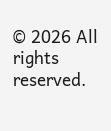© 2026 All rights reserved.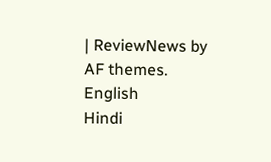| ReviewNews by AF themes.
English
Hindi